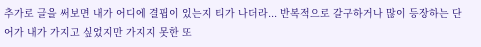추가로 글을 써보면 내가 어디에 결핍이 있는지 티가 나더라... 반복적으로 갈구하거나 많이 등장하는 단어가 내가 가지고 싶었지만 가지지 못한 또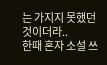는 가지지 못했던 것이더라..
한때 혼자 소설 쓰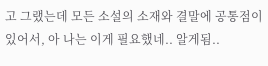고 그랬는데 모든 소설의 소재와 결말에 공통점이 있어서, 아 나는 이게 필요했네.. 알게됨..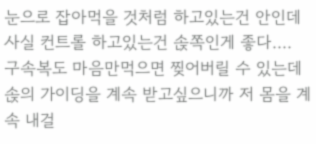눈으로 잡아먹을 것처럼 하고있는건 안인데 사실 컨트롤 하고있는건 솑쪽인게 좋다....
구속복도 마음만먹으면 찢어버릴 수 있는데 솑의 가이딩을 계속 받고싶으니까 저 몸을 계속 내걸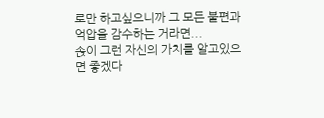로만 하고싶으니까 그 모든 불편과 억압을 감수하는 거라면...
솑이 그런 자신의 가치를 알고있으면 좋겠다